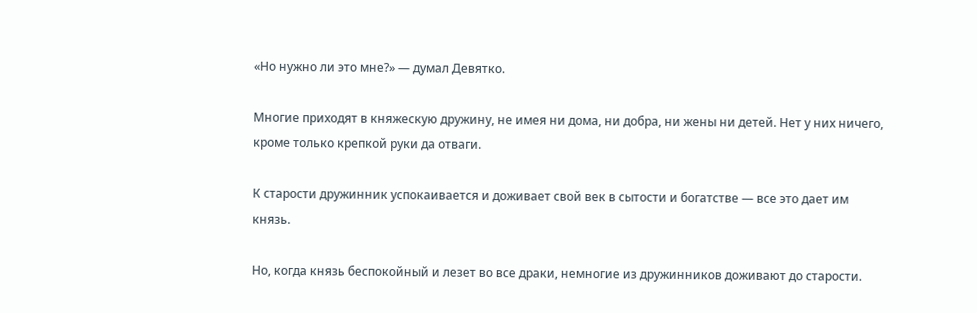«Но нужно ли это мне?» — думал Девятко.

Многие приходят в княжескую дружину, не имея ни дома, ни добра, ни жены ни детей. Нет у них ничего, кроме только крепкой руки да отваги.

К старости дружинник успокаивается и доживает свой век в сытости и богатстве — все это дает им князь.

Но, когда князь беспокойный и лезет во все драки, немногие из дружинников доживают до старости.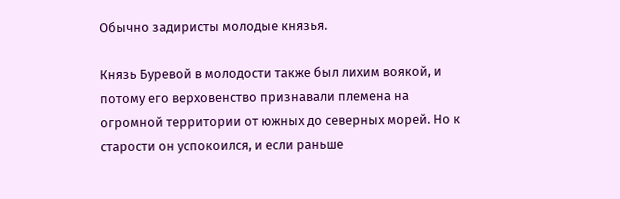Обычно задиристы молодые князья.

Князь Буревой в молодости также был лихим воякой, и потому его верховенство признавали племена на огромной территории от южных до северных морей. Но к старости он успокоился, и если раньше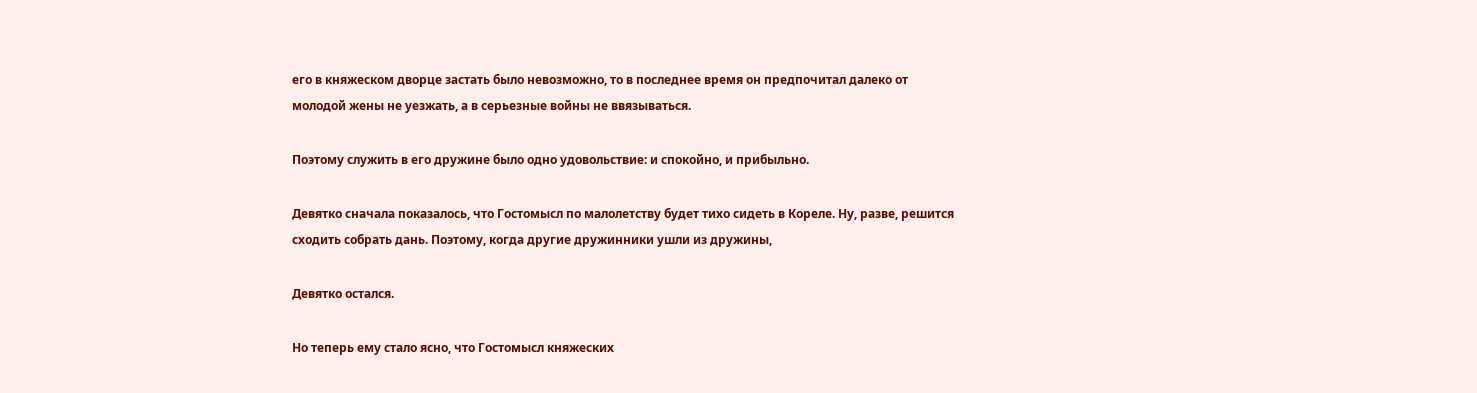его в княжеском дворце застать было невозможно, то в последнее время он предпочитал далеко от молодой жены не уезжать, а в серьезные войны не ввязываться.

Поэтому служить в его дружине было одно удовольствие: и спокойно, и прибыльно.

Девятко сначала показалось, что Гостомысл по малолетству будет тихо сидеть в Кореле. Ну, разве, решится сходить собрать дань. Поэтому, когда другие дружинники ушли из дружины,

Девятко остался.

Но теперь ему стало ясно, что Гостомысл княжеских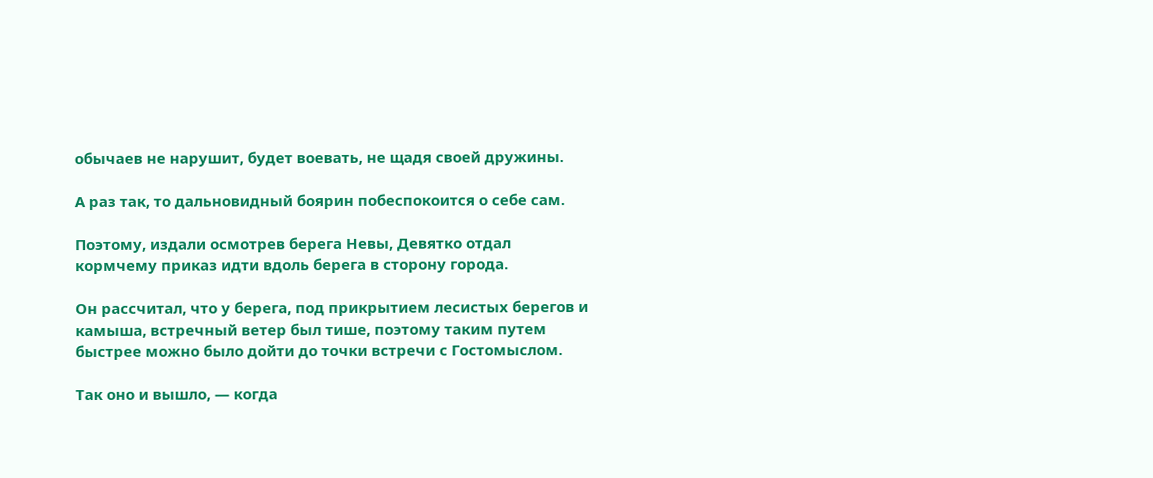обычаев не нарушит, будет воевать, не щадя своей дружины.

А раз так, то дальновидный боярин побеспокоится о себе сам.

Поэтому, издали осмотрев берега Невы, Девятко отдал кормчему приказ идти вдоль берега в сторону города.

Он рассчитал, что у берега, под прикрытием лесистых берегов и камыша, встречный ветер был тише, поэтому таким путем быстрее можно было дойти до точки встречи с Гостомыслом.

Так оно и вышло, — когда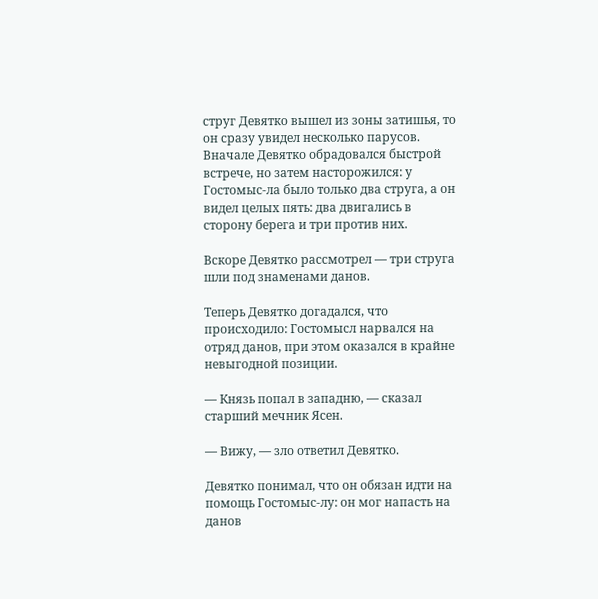струг Девятко вышел из зоны затишья, то он сразу увидел несколько парусов. Вначале Девятко обрадовался быстрой встрече, но затем насторожился: у Гостомыс-ла было только два струга, а он видел целых пять: два двигались в сторону берега и три против них.

Вскоре Девятко рассмотрел — три струга шли под знаменами данов.

Теперь Девятко догадался, что происходило: Гостомысл нарвался на отряд данов, при этом оказался в крайне невыгодной позиции.

— Князь попал в западню, — сказал старший мечник Ясен.

— Вижу, — зло ответил Девятко.

Девятко понимал, что он обязан идти на помощь Гостомыс-лу: он мог напасть на данов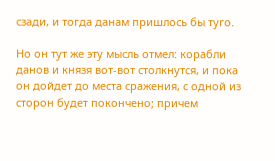сзади, и тогда данам пришлось бы туго.

Но он тут же эту мысль отмел: корабли данов и князя вот-вот столкнутся, и пока он дойдет до места сражения, с одной из сторон будет покончено; причем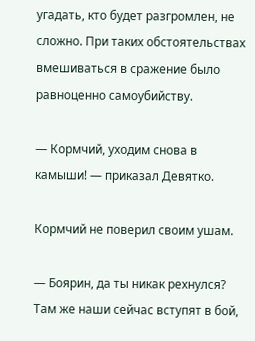угадать, кто будет разгромлен, не сложно. При таких обстоятельствах вмешиваться в сражение было равноценно самоубийству.

— Кормчий, уходим снова в камыши! — приказал Девятко.

Кормчий не поверил своим ушам.

— Боярин, да ты никак рехнулся? Там же наши сейчас вступят в бой,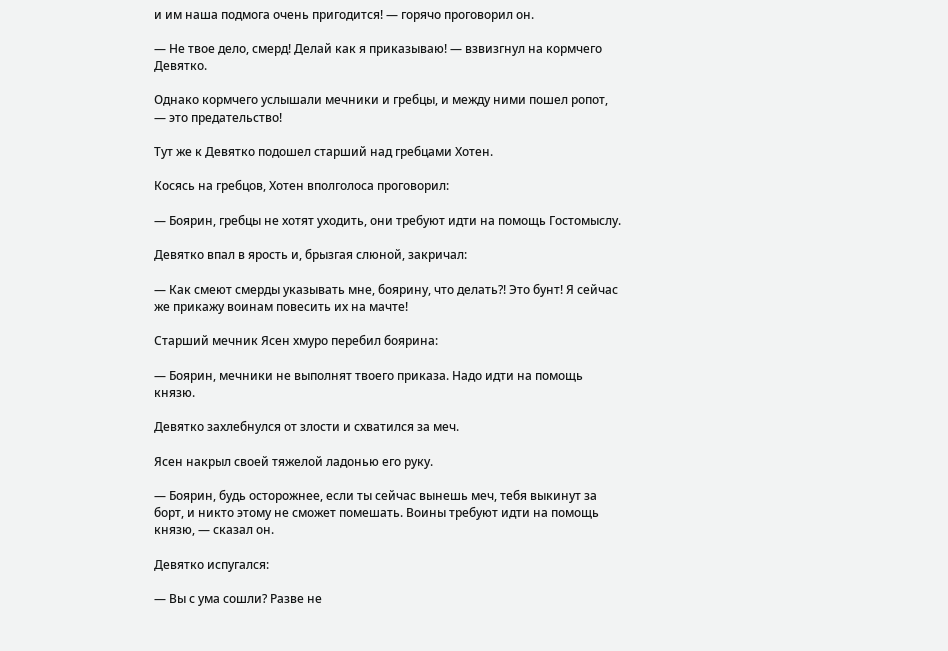и им наша подмога очень пригодится! — горячо проговорил он.

— Не твое дело, смерд! Делай как я приказываю! — взвизгнул на кормчего Девятко.

Однако кормчего услышали мечники и гребцы, и между ними пошел ропот, — это предательство!

Тут же к Девятко подошел старший над гребцами Хотен.

Косясь на гребцов, Хотен вполголоса проговорил:

— Боярин, гребцы не хотят уходить, они требуют идти на помощь Гостомыслу.

Девятко впал в ярость и, брызгая слюной, закричал:

— Как смеют смерды указывать мне, боярину, что делать?! Это бунт! Я сейчас же прикажу воинам повесить их на мачте!

Старший мечник Ясен хмуро перебил боярина:

— Боярин, мечники не выполнят твоего приказа. Надо идти на помощь князю.

Девятко захлебнулся от злости и схватился за меч.

Ясен накрыл своей тяжелой ладонью его руку.

— Боярин, будь осторожнее, если ты сейчас вынешь меч, тебя выкинут за борт, и никто этому не сможет помешать. Воины требуют идти на помощь князю, — сказал он.

Девятко испугался:

— Вы с ума сошли? Разве не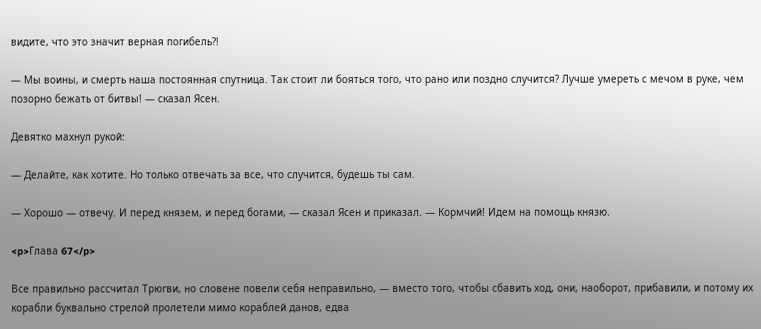видите, что это значит верная погибель?!

— Мы воины, и смерть наша постоянная спутница. Так стоит ли бояться того, что рано или поздно случится? Лучше умереть с мечом в руке, чем позорно бежать от битвы! — сказал Ясен.

Девятко махнул рукой:

— Делайте, как хотите. Но только отвечать за все, что случится, будешь ты сам.

— Хорошо — отвечу. И перед князем, и перед богами, — сказал Ясен и приказал. — Кормчий! Идем на помощь князю.

<p>Глава 67</p>

Все правильно рассчитал Трюгви, но словене повели себя неправильно, — вместо того, чтобы сбавить ход, они, наоборот, прибавили, и потому их корабли буквально стрелой пролетели мимо кораблей данов, едва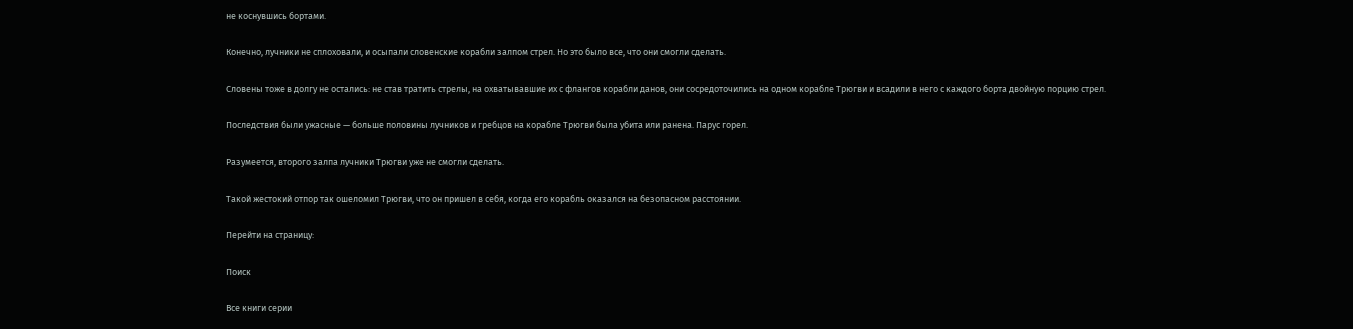не коснувшись бортами.

Конечно, лучники не сплоховали, и осыпали словенские корабли залпом стрел. Но это было все, что они смогли сделать.

Словены тоже в долгу не остались: не став тратить стрелы, на охватывавшие их с флангов корабли данов, они сосредоточились на одном корабле Трюгви и всадили в него с каждого борта двойную порцию стрел.

Последствия были ужасные — больше половины лучников и гребцов на корабле Трюгви была убита или ранена. Парус горел.

Разумеется, второго залпа лучники Трюгви уже не смогли сделать.

Такой жестокий отпор так ошеломил Трюгви, что он пришел в себя, когда его корабль оказался на безопасном расстоянии.

Перейти на страницу:

Поиск

Все книги серии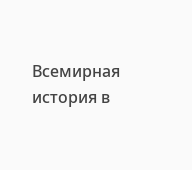Всемирная история в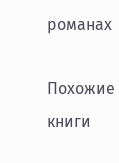романах

Похожие книги